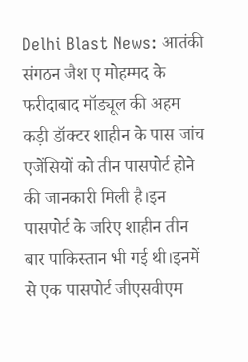Delhi Blast News: आतंकी संगठन जैश ए मोहम्मद के फरीदाबाद मॉड्यूल की अहम कड़ी डॉक्टर शाहीन के पास जांच एजेंसियों को तीन पासपोर्ट होने की जानकारी मिली है।इन पासपोर्ट के जरिए शाहीन तीन बार पाकिस्तान भी गई थी।इनमें से एक पासपोर्ट जीएसवीएम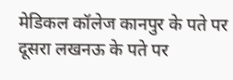मेडिकल कॉलेज कानपुर के पते पर दूसरा लखनऊ के पते पर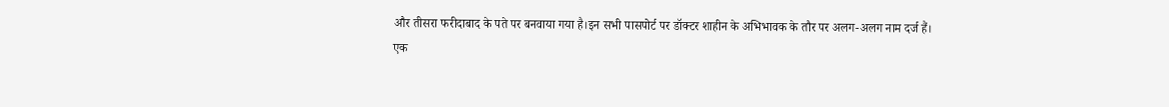और तीसरा फरीदाबाद के पते पर बनवाया गया है।इन सभी पासपोर्ट पर डॉक्टर शाहीन के अभिभावक के तौर पर अलग-अलग नाम दर्ज हैं।
एक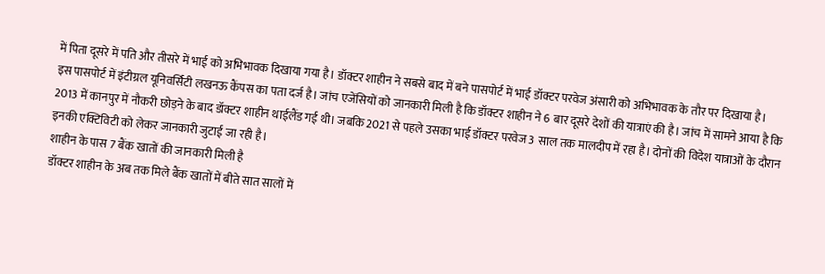में पिता दूसरे में पति और तीसरे में भाई को अभिभावक दिखाया गया है। डॉक्टर शाहीन ने सबसे बाद में बने पासपोर्ट में भाई डॉक्टर परवेज अंसारी को अभिभावक के तौर पर दिखाया है।
इस पासपोर्ट में इंटीग्रल यूनिवर्सिटी लखनऊ कैंपस का पता दर्ज है। जांच एजेंसियों को जानकारी मिली है कि डॉक्टर शाहीन ने 6 बार दूसरे देशों की यात्राएं की है। जांच में सामने आया है कि 2013 में कानपुर में नौकरी छोड़ने के बाद डॉक्टर शाहीन थाईलैंड गई थी। जबकि 2021 से पहले उसका भाई डॉक्टर परवेज 3 साल तक मालदीप में रहा है। दोनों की विदेश यात्राओं के दौरान इनकी एक्टिविटी को लेकर जानकारी जुटाई जा रही है।
शाहीन के पास 7 बैंक खातों की जानकारी मिली है
डॉक्टर शाहीन के अब तक मिले बैंक खातों में बीते सात सालों में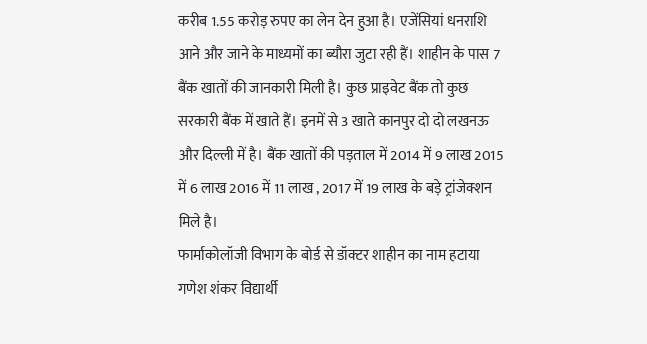करीब 1.55 करोड़ रुपए का लेन देन हुआ है। एजेंसियां धनराशि आने और जाने के माध्यमों का ब्यौरा जुटा रही हैं। शाहीन के पास 7 बैंक खातों की जानकारी मिली है। कुछ प्राइवेट बैंक तो कुछ सरकारी बैंक में खाते हैं। इनमें से 3 खाते कानपुर दो दो लखनऊ और दिल्ली में है। बैंक खातों की पड़ताल में 2014 में 9 लाख 2015 में 6 लाख 2016 में 11 लाख , 2017 में 19 लाख के बड़े ट्रांजेक्शन मिले है।
फार्माकोलॉजी विभाग के बोर्ड से डॉक्टर शाहीन का नाम हटाया
गणेश शंकर विद्यार्थी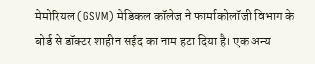मेमोरियल (GSVM) मेडिकल कॉलेज ने फार्माकोलॉजी विभाग के बोर्ड से डॉक्टर शाहीन सईद का नाम हटा दिया है। एक अन्य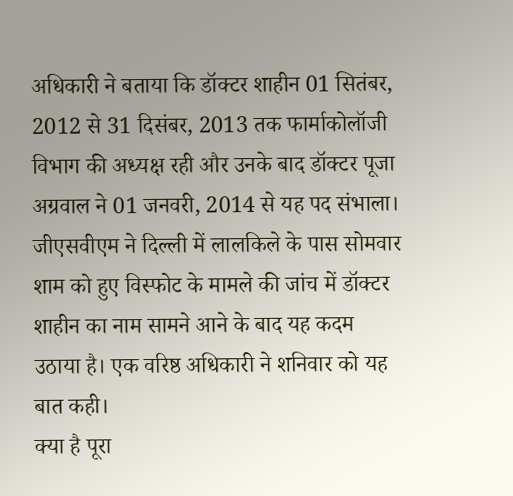अधिकारी ने बताया कि डॉक्टर शाहीन 01 सितंबर, 2012 से 31 दिसंबर, 2013 तक फार्माकोलॉजी विभाग की अध्यक्ष रही और उनके बाद डॉक्टर पूजा अग्रवाल ने 01 जनवरी, 2014 से यह पद संभाला।
जीएसवीएम ने दिल्ली में लालकिले के पास सोमवार शाम को हुए विस्फोट के मामले की जांच में डॉक्टर शाहीन का नाम सामने आने के बाद यह कदम उठाया है। एक वरिष्ठ अधिकारी ने शनिवार को यह बात कही।
क्या है पूरा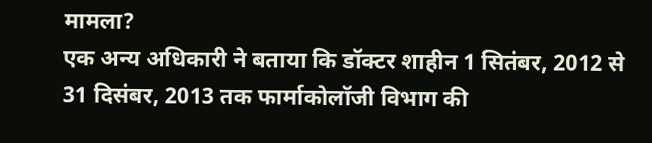मामला?
एक अन्य अधिकारी ने बताया कि डॉक्टर शाहीन 1 सितंबर, 2012 से 31 दिसंबर, 2013 तक फार्माकोलॉजी विभाग की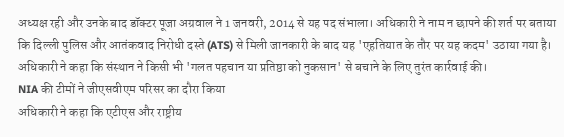अध्यक्ष रही और उनके बाद डॉक्टर पूजा अग्रवाल ने 1 जनवरी, 2014 से यह पद संभाला। अधिकारी ने नाम न छापने की शर्त पर बताया कि दिल्ली पुलिस और आतंकवाद निरोधी दस्ते (ATS) से मिली जानकारी के बाद यह 'एहतियात के तौर पर यह कदम' उठाया गया है। अधिकारी ने कहा कि संस्थान ने किसी भी 'गलत पहचान या प्रतिष्ठा को नुकसान' से बचाने के लिए तुरंत कार्रवाई की।
NIA की टीमों ने जीएसवीएम परिसर का दौरा किया
अधिकारी ने कहा कि एटीएस और राष्ट्रीय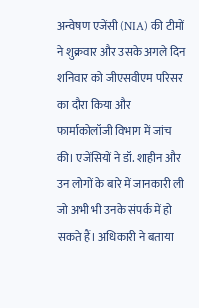अन्वेषण एजेंसी (NIA) की टीमों ने शुक्रवार और उसके अगले दिन शनिवार को जीएसवीएम परिसर का दौरा किया और फार्माकोलॉजी विभाग में जांच की। एजेंसियों ने डॉ. शाहीन और उन लोगों के बारे में जानकारी ली जो अभी भी उनके संपर्क में हो सकते हैं। अधिकारी ने बताया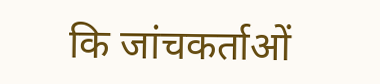कि जांचकर्ताओं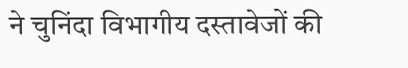ने चुनिंदा विभागीय दस्तावेजों की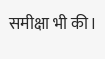समीक्षा भी की।